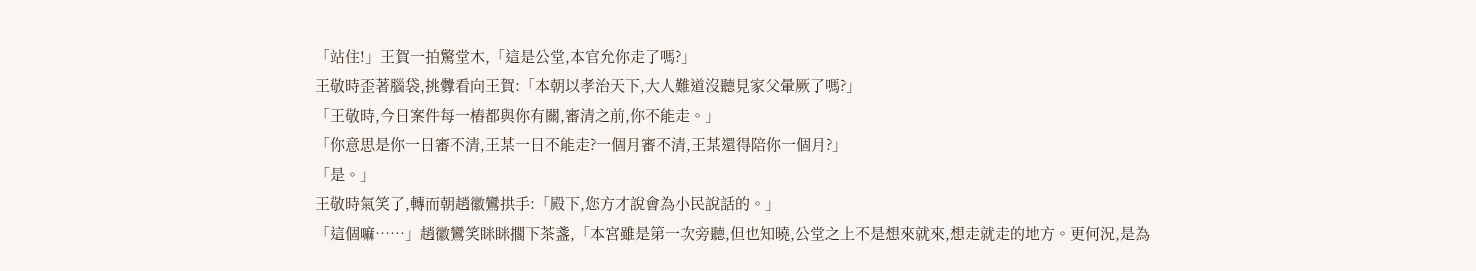「站住!」王賀一拍驚堂木,「這是公堂,本官允你走了嗎?」
王敬時歪著腦袋,挑釁看向王賀:「本朝以孝治天下,大人難道沒聽見家父暈厥了嗎?」
「王敬時,今日案件每一樁都與你有關,審清之前,你不能走。」
「你意思是你一日審不清,王某一日不能走?一個月審不清,王某還得陪你一個月?」
「是。」
王敬時氣笑了,轉而朝趙徽鸞拱手:「殿下,您方才說會為小民說話的。」
「這個嘛……」趙徽鸞笑眯眯擱下茶盞,「本宮雖是第一次旁聽,但也知曉,公堂之上不是想來就來,想走就走的地方。更何況,是為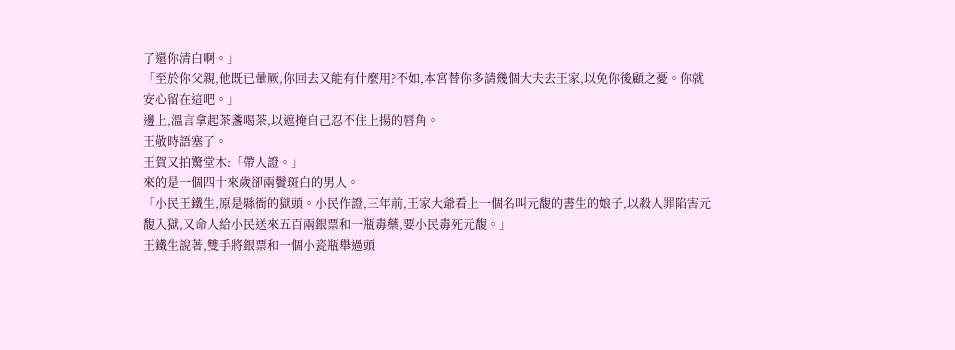了還你清白啊。」
「至於你父親,他既已暈厥,你回去又能有什麼用?不如,本宮替你多請幾個大夫去王家,以免你後顧之憂。你就安心留在這吧。」
邊上,溫言拿起茶盞喝茶,以遮掩自己忍不住上揚的唇角。
王敬時語塞了。
王賀又拍驚堂木:「帶人證。」
來的是一個四十來歲卻兩鬢斑白的男人。
「小民王鐵生,原是縣衙的獄頭。小民作證,三年前,王家大爺看上一個名叫元馥的書生的娘子,以殺人罪陷害元馥入獄,又命人給小民送來五百兩銀票和一瓶毒藥,要小民毒死元馥。」
王鐵生說著,雙手將銀票和一個小瓷瓶舉過頭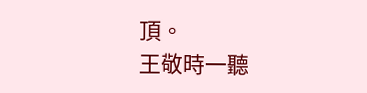頂。
王敬時一聽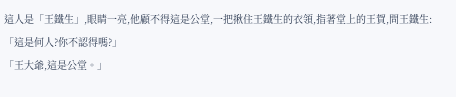這人是「王鐵生」,眼睛一亮,他顧不得這是公堂,一把揪住王鐵生的衣領,指著堂上的王賀,問王鐵生:「這是何人?你不認得嗎?」
「王大爺,這是公堂。」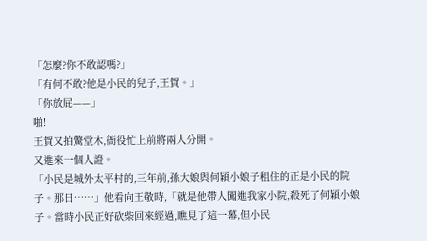「怎麼?你不敢認嗎?」
「有何不敢?他是小民的兒子,王賀。」
「你放屁——」
啪!
王賀又拍驚堂木,衙役忙上前將兩人分開。
又進來一個人證。
「小民是城外太平村的,三年前,孫大娘與何穎小娘子租住的正是小民的院子。那日……」他看向王敬時,「就是他帶人闖進我家小院,殺死了何穎小娘子。當時小民正好砍柴回來經過,瞧見了這一幕,但小民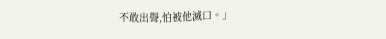不敢出聲,怕被他滅口。」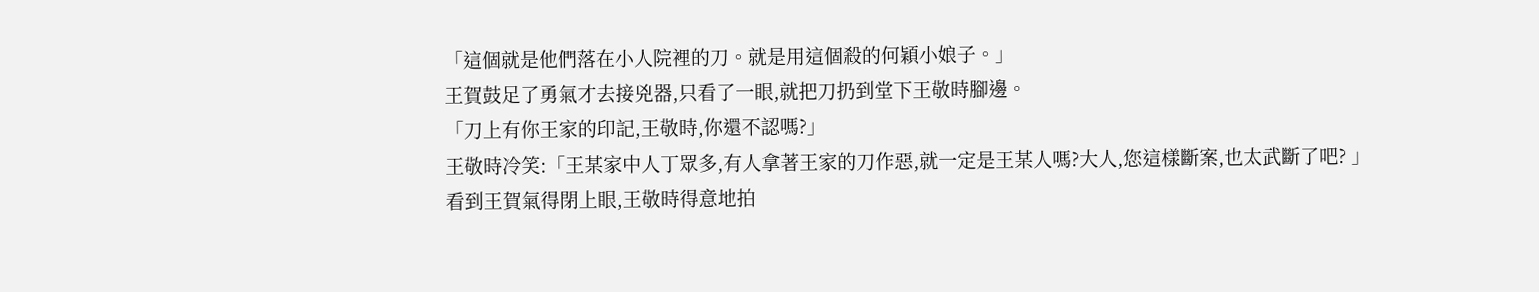「這個就是他們落在小人院裡的刀。就是用這個殺的何穎小娘子。」
王賀鼓足了勇氣才去接兇器,只看了一眼,就把刀扔到堂下王敬時腳邊。
「刀上有你王家的印記,王敬時,你還不認嗎?」
王敬時冷笑:「王某家中人丁眾多,有人拿著王家的刀作惡,就一定是王某人嗎?大人,您這樣斷案,也太武斷了吧? 」
看到王賀氣得閉上眼,王敬時得意地拍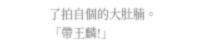了拍自個的大肚腩。
「帶王麟!」